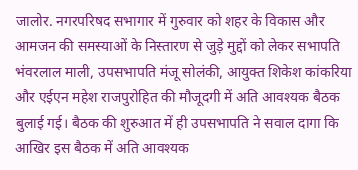जालोर. नगरपरिषद सभागार में गुरुवार को शहर के विकास और आमजन की समस्याओं के निस्तारण से जुड़े मुद्दों को लेकर सभापति भंवरलाल माली, उपसभापति मंजू सोलंकी, आयुक्त शिकेश कांकरिया और एईएन महेश राजपुरोहित की मौजूदगी में अति आवश्यक बैठक बुलाई गई। बैठक की शुरुआत में ही उपसभापति ने सवाल दागा कि आखिर इस बैठक में अति आवश्यक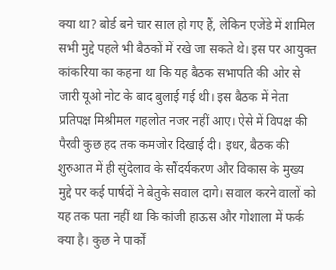क्या था? बोर्ड बने चार साल हो गए हैं, लेकिन एजेंडे में शामिल सभी मुद्दे पहले भी बैठकों में रखे जा सकते थे। इस पर आयुक्त कांकरिया का कहना था कि यह बैठक सभापति की ओर से जारी यूओ नोट के बाद बुलाई गई थी। इस बैठक में नेता प्रतिपक्ष मिश्रीमल गहलोत नजर नहीं आए। ऐसे में विपक्ष की पैरवी कुछ हद तक कमजोर दिखाई दी। इधर, बैठक की शुरुआत में ही सुंदेलाव के सौंदर्यकरण और विकास के मुख्य मुद्दे पर कई पार्षदों ने बेतुके सवाल दागे। सवाल करने वालों को यह तक पता नहीं था कि कांजी हाऊस और गोशाला में फर्क क्या है। कुछ ने पार्कों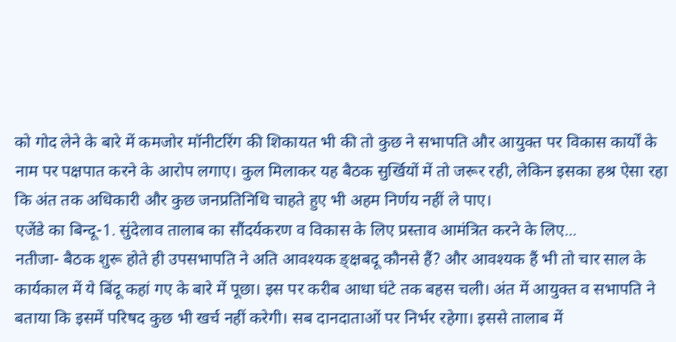को गोद लेने के बारे में कमजोर मॉनीटरिंग की शिकायत भी की तो कुछ ने सभापति और आयुक्त पर विकास कार्यों के नाम पर पक्षपात करने के आरोप लगाए। कुल मिलाकर यह बैठक सुर्खियों में तो जरूर रही, लेकिन इसका हश्र ऐसा रहा कि अंत तक अधिकारी और कुछ जनप्रतिनिधि चाहते हुए भी अहम निर्णय नहीं ले पाए।
एजेंडे का बिन्दू-1. सुंदेलाव तालाब का सौंदर्यकरण व विकास के लिए प्रस्ताव आमंत्रित करने के लिए...
नतीजा- बैठक शुरू होते ही उपसभापति ने अति आवश्यक ङ्क्षबदू कौनसे हैं? और आवश्यक हैं भी तो चार साल के कार्यकाल में ये बिंदू कहां गए के बारे में पूछा। इस पर करीब आधा घंटे तक बहस चली। अंत में आयुक्त व सभापति ने बताया कि इसमें परिषद कुछ भी खर्च नहीं करेगी। सब दानदाताओं पर निर्भर रहेगा। इससे तालाब में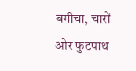बगीचा, चारों ओर फुटपाथ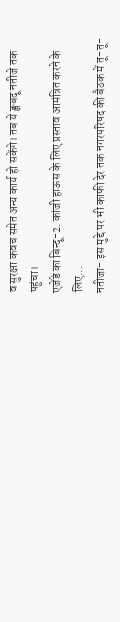व सुरक्षा कवच समेत अन्य कार्य हो सकेंगे। तब ये ङ्क्षबदू नतीजे तक पहुंचा।
एजेंडे का बिन्दू-2. कांजी हाऊस के लिए प्रस्ताव आमंत्रित करने के लिए...
नतीजा- इस मुद्दे पर भी काफी देर तक नगरपरिषद की बैठक में तू-तू-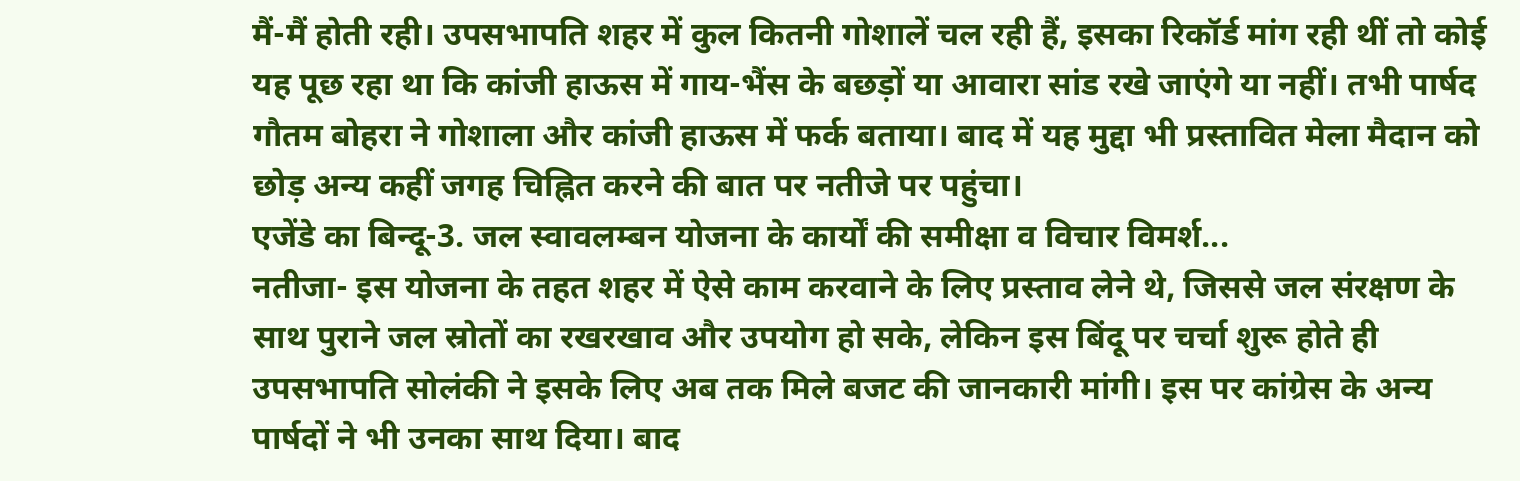मैं-मैं होती रही। उपसभापति शहर में कुल कितनी गोशालें चल रही हैं, इसका रिकॉर्ड मांग रही थीं तो कोई यह पूछ रहा था कि कांजी हाऊस में गाय-भैंस के बछड़ों या आवारा सांड रखे जाएंगे या नहीं। तभी पार्षद गौतम बोहरा ने गोशाला और कांजी हाऊस में फर्क बताया। बाद में यह मुद्दा भी प्रस्तावित मेला मैदान को छोड़ अन्य कहीं जगह चिह्नित करने की बात पर नतीजे पर पहुंचा।
एजेंडे का बिन्दू-3. जल स्वावलम्बन योजना के कार्यों की समीक्षा व विचार विमर्श...
नतीजा- इस योजना के तहत शहर में ऐसे काम करवाने के लिए प्रस्ताव लेने थे, जिससे जल संरक्षण के साथ पुराने जल स्रोतों का रखरखाव और उपयोग हो सके, लेकिन इस बिंदू पर चर्चा शुरू होते ही उपसभापति सोलंकी ने इसके लिए अब तक मिले बजट की जानकारी मांगी। इस पर कांग्रेस के अन्य पार्षदों ने भी उनका साथ दिया। बाद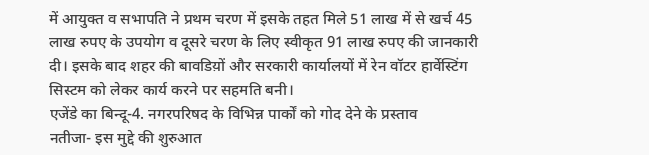में आयुक्त व सभापति ने प्रथम चरण में इसके तहत मिले 51 लाख में से खर्च 45 लाख रुपए के उपयोग व दूसरे चरण के लिए स्वीकृत 91 लाख रुपए की जानकारी दी। इसके बाद शहर की बावडिय़ों और सरकारी कार्यालयों में रेन वॉटर हार्वेस्टिंग सिस्टम को लेकर कार्य करने पर सहमति बनी।
एजेंडे का बिन्दू-4. नगरपरिषद के विभिन्न पार्कों को गोद देने के प्रस्ताव
नतीजा- इस मुद्दे की शुरुआत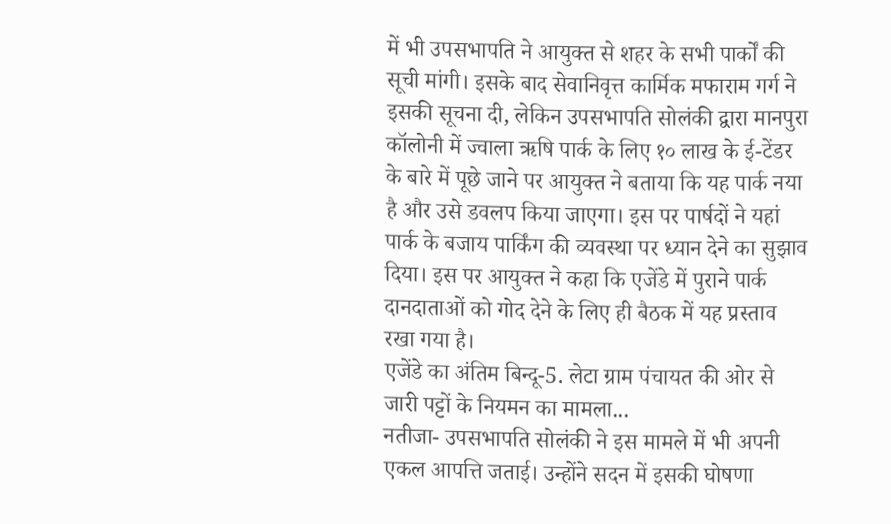में भी उपसभापति ने आयुक्त से शहर के सभी पार्कों की सूची मांगी। इसके बाद सेवानिवृत्त कार्मिक मफाराम गर्ग ने इसकी सूचना दी, लेकिन उपसभापति सोलंकी द्वारा मानपुरा कॉलोनी में ज्वाला ऋषि पार्क के लिए १० लाख के ई-टेंडर के बारे में पूछे जाने पर आयुक्त ने बताया कि यह पार्क नया है और उसे डवलप किया जाएगा। इस पर पार्षदों ने यहां पार्क के बजाय पार्किंग की व्यवस्था पर ध्यान देने का सुझाव दिया। इस पर आयुक्त ने कहा कि एजेंडे में पुराने पार्क दानदाताओं को गोद देने के लिए ही बैठक में यह प्रस्ताव रखा गया है।
एजेंडे का अंतिम बिन्दू-5. लेटा ग्राम पंचायत की ओर से जारी पट्टों के नियमन का मामला...
नतीजा- उपसभापति सोलंकी ने इस मामले में भी अपनी एकल आपत्ति जताई। उन्होंने सदन में इसकी घोषणा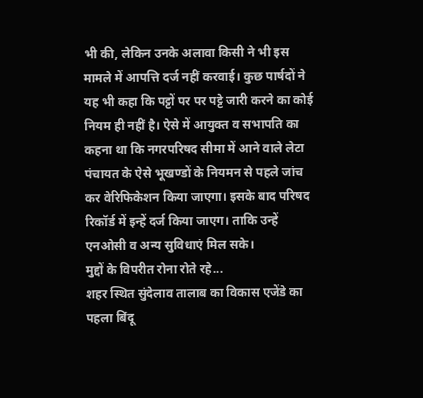भी की, लेकिन उनके अलावा किसी ने भी इस मामले में आपत्ति दर्ज नहीं करवाई। कुछ पार्षदों ने यह भी कहा कि पट्टों पर पर पट्टे जारी करने का कोई नियम ही नहीं है। ऐसे में आयुक्त व सभापति का कहना था कि नगरपरिषद सीमा में आने वाले लेटा पंचायत के ऐसे भूखण्डों के नियमन से पहले जांच कर वेरिफिकेशन किया जाएगा। इसके बाद परिषद रिकॉर्ड में इन्हें दर्ज किया जाएग। ताकि उन्हें एनओसी व अन्य सुविधाएं मिल सके।
मुद्दों के विपरीत रोना रोते रहे...
शहर स्थित सुंदेलाव तालाब का विकास एजेंडे का पहला बिंदू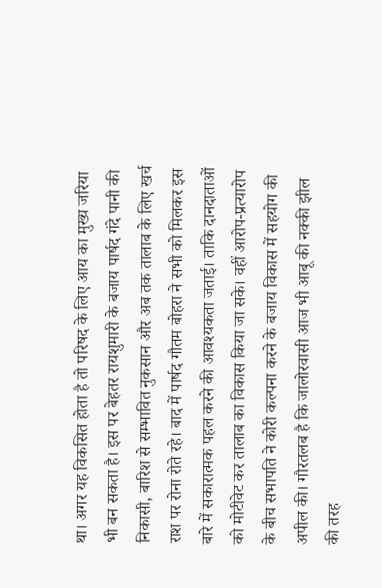था। अगर यह विकसित होता है तो परिषद के लिए आय का मुख्य जरिया भी बन सकता है। इस पर बेहतर रायशुमारी के बजाय पार्षद गंदे पानी की निकासी, बारिश से सम्भावित नुकसान और अब तक तालाब के लिए खर्च राश पर रोना रोते रहे। बाद में पार्षद गौतम बोहरा ने सभी को मिलकर इस बारे में सकारात्मक पहल करने की आवश्यकता जताई। ताकि दानदाताओं को मोटीवेट कर तालाब का विकास किया जा सके। वहीं आरोप-प्रत्यारोप के बीच सभापति ने कोरी कल्पना करने के बजाय विकास में सहयोग की अपील की। गौरतलब है कि जालोरवासी आज भी आबू की नक्की झील की तरह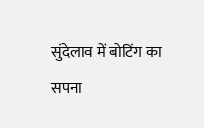सुंदेलाव में बोटिंग का सपना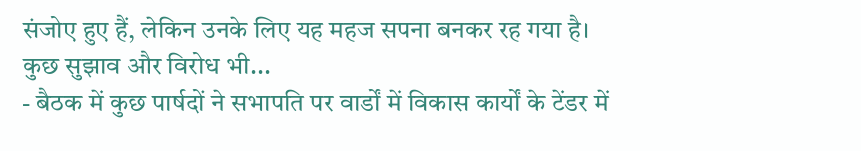संजोए हुए हैं, लेकिन उनके लिए यह महज सपना बनकर रह गया है।
कुछ सुझाव और विरोध भी...
- बैठक में कुछ पार्षदों ने सभापति पर वार्डों में विकास कार्यों के टेंडर में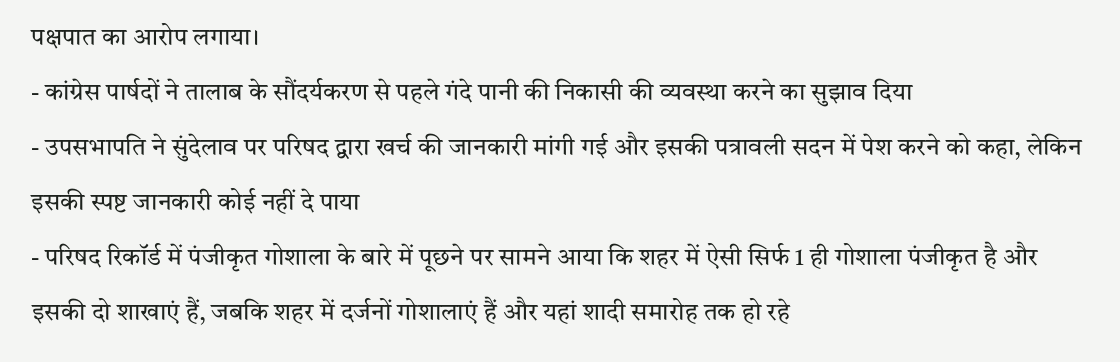पक्षपात का आरोप लगाया।
- कांग्रेस पार्षदों ने तालाब के सौंदर्यकरण से पहले गंदे पानी की निकासी की व्यवस्था करने का सुझाव दिया
- उपसभापति ने सुंदेलाव पर परिषद द्वारा खर्च की जानकारी मांगी गई और इसकी पत्रावली सदन में पेश करने को कहा, लेकिन इसकी स्पष्ट जानकारी कोई नहीं दे पाया
- परिषद रिकॉर्ड में पंजीकृत गोशाला के बारे में पूछने पर सामने आया कि शहर में ऐसी सिर्फ 1 ही गोशाला पंजीकृत है और इसकी दो शाखाएं हैं, जबकि शहर में दर्जनों गोशालाएं हैं और यहां शादी समारोह तक हो रहे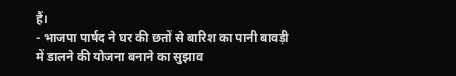हैं।
- भाजपा पार्षद ने घर की छतों से बारिश का पानी बावड़ी में डालने की योजना बनाने का सुझाव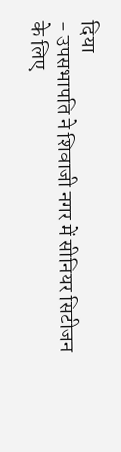दिया
- उपसभापति ने शिवाजी नगर में सीनियर सिटीजन के लिए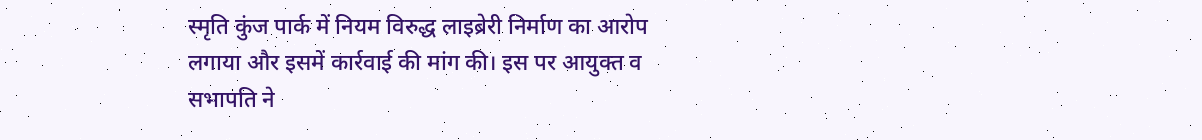स्मृति कुंज पार्क में नियम विरुद्ध लाइब्रेरी निर्माण का आरोप लगाया और इसमें कार्रवाई की मांग की। इस पर आयुक्त व सभापति ने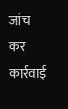जांच कर कार्रवाई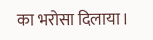का भरोसा दिलाया।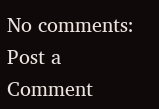No comments:
Post a Comment